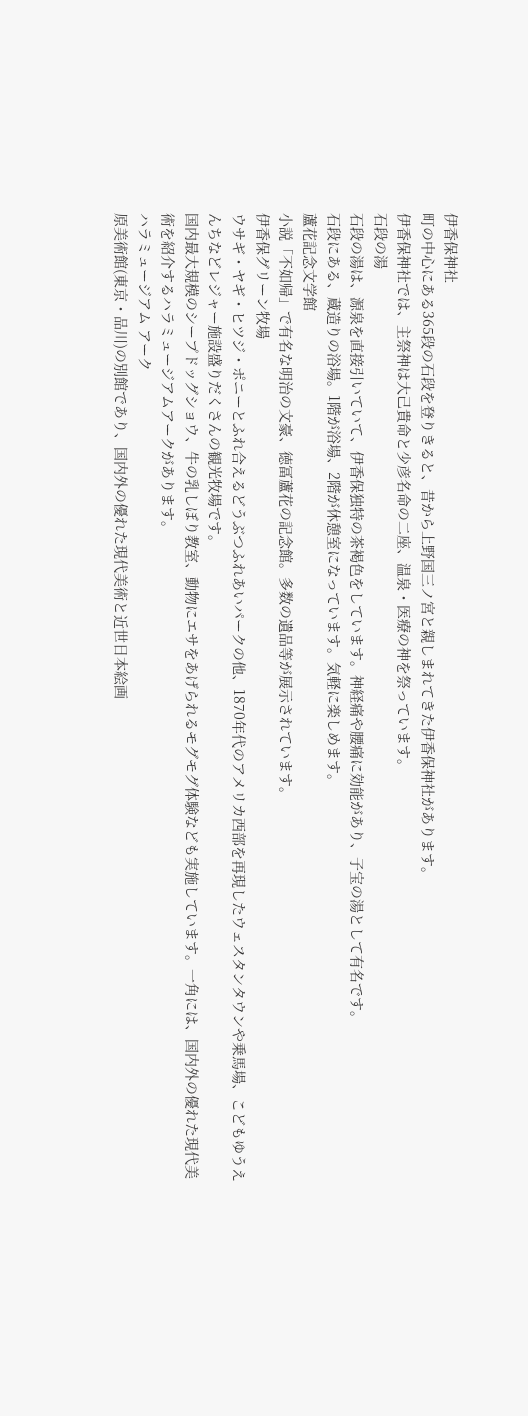伊香保神社
町の中心にある365段の石段を登りきると、昔から上野国三ノ宮と親しまれてきた伊香保神社があります。
伊香保神社では、主祭神は大己貴命と少彦名命の二座、温泉・医療の神を祭っています。
石段の湯
石段の湯は、源泉を直接引いていて、伊香保独特の茶褐色をしています。神経痛や腰痛に効能があり、子宝の湯として有名です。
石段にある、蔵造りの浴場。1階が浴場、2階が休憩室になっています。気軽に楽しめます。
蘆花記念文学館
小説「不如帰」で有名な明治の文豪、徳冨蘆花の記念館。多数の遺品等が展示されています。
伊香保グリーン牧場
ウサギ・ヤギ・ヒツジ・ポニーとふれ合えるどうぶつふれあいパークの他、1870年代のアメリカ西部を再現したウェスタンタウンや乗馬場、こどもゆうえんちなどレジャー施設盛りだくさんの観光牧場です。
国内最大規模のシープドッグショウ、牛の乳しぼり教室、動物にエサをあげられるモグモグ体験なども実施しています。一角には、国内外の優れた現代美術を紹介するハラミュージアムアークがあります。
ハラミュージアム アーク
原美術館(東京・品川)の別館であり、国内外の優れた現代美術と近世日本絵画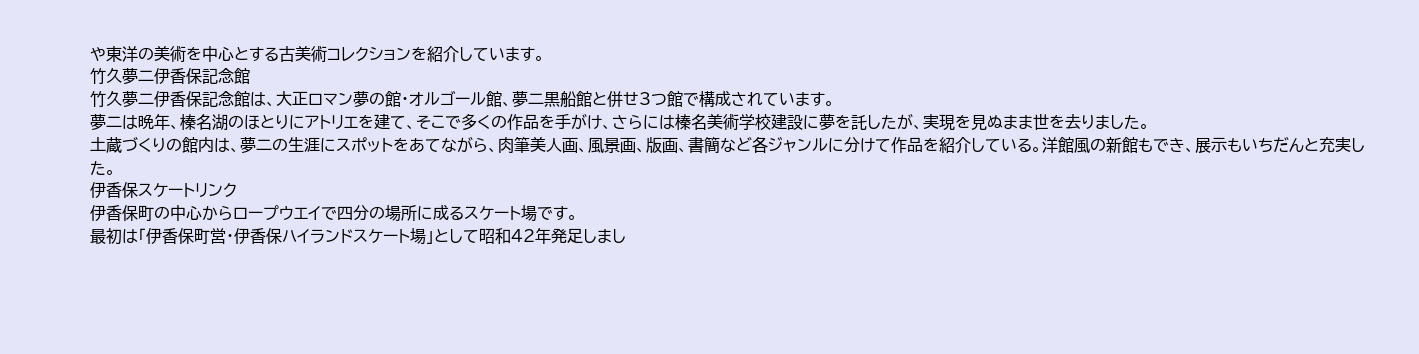や東洋の美術を中心とする古美術コレクションを紹介しています。
竹久夢二伊香保記念館
竹久夢二伊香保記念館は、大正ロマン夢の館・オルゴール館、夢二黒船館と併せ3つ館で構成されています。
夢二は晩年、榛名湖のほとりにアトリエを建て、そこで多くの作品を手がけ、さらには榛名美術学校建設に夢を託したが、実現を見ぬまま世を去りました。
土蔵づくりの館内は、夢二の生涯にスポットをあてながら、肉筆美人画、風景画、版画、書簡など各ジャンルに分けて作品を紹介している。洋館風の新館もでき、展示もいちだんと充実した。
伊香保スケートリンク
伊香保町の中心からロープウエイで四分の場所に成るスケート場です。
最初は「伊香保町営・伊香保ハイランドスケート場」として昭和42年発足しまし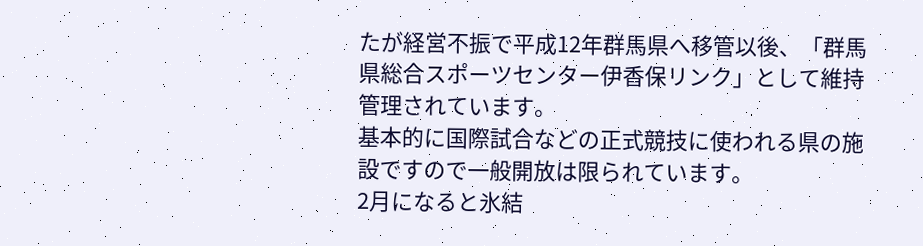たが経営不振で平成12年群馬県へ移管以後、「群馬県総合スポーツセンター伊香保リンク」として維持管理されています。
基本的に国際試合などの正式競技に使われる県の施設ですので一般開放は限られています。
2月になると氷結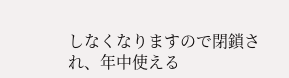しなくなりますので閉鎖され、年中使える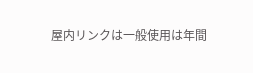屋内リンクは一般使用は年間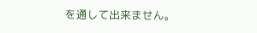を通して出来ません。